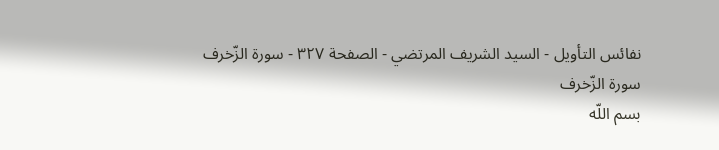نفائس التأويل - السيد الشريف المرتضي - الصفحة ٣٢٧ - سورة الزّخرف
سورة الزّخرف
بسم اللّه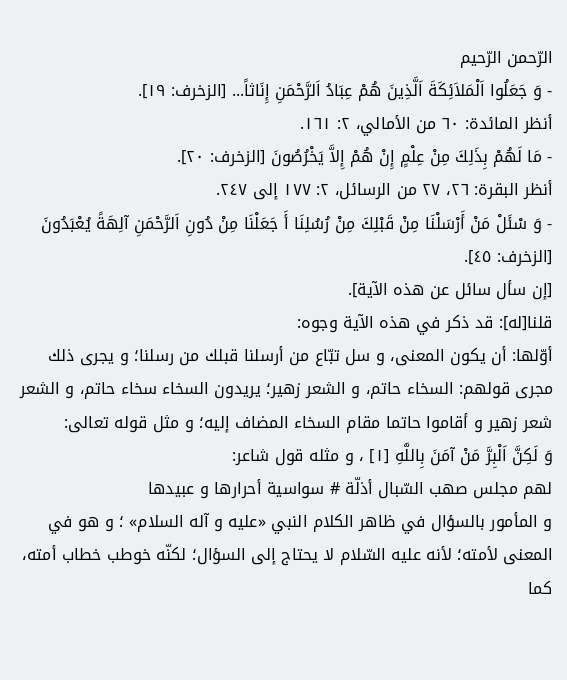الرّحمن الرّحيم
- وَ جَعَلُوا اَلْمَلاَئِكَةَ اَلَّذِينَ هُمْ عِبَادُ اَلرَّحْمَنِ إِنَاثاً... [الزخرف: ١٩].
أنظر المائدة: ٦٠ من الأمالي، ٢: ١٦١.
- مَا لَهُمْ بِذَلِكَ مِنْ عِلْمٍ إِنْ هُمْ إِلاَّ يَخْرُصُونَ [الزخرف: ٢٠].
أنظر البقرة: ٢٦، ٢٧ من الرسائل، ٢: ١٧٧ إلى ٢٤٧.
- وَ سْئَلْ مَنْ أَرْسَلْنَا مِنْ قَبْلِكَ مِنْ رُسُلِنَا أَ جَعَلْنَا مِنْ دُونِ اَلرَّحْمَنِ آلِهَةً يُعْبَدُونَ [الزخرف: ٤٥].
[إن سأل سائل عن هذه الآية].
قلنا[له]: قد ذكر في هذه الآية وجوه:
أوّلها: أن يكون المعنى، و سل تبّاع من أرسلنا قبلك من رسلنا؛ و يجرى ذلك مجرى قولهم: السخاء حاتم، و الشعر زهير؛ يريدون السخاء سخاء حاتم، و الشعر شعر زهير و أقاموا حاتما مقام السخاء المضاف إليه؛ و مثل قوله تعالى:
وَ لَكِنَّ اَلْبِرَّ مَنْ آمَنَ بِاللَّهِ [١] ، و مثله قول شاعر:
لهم مجلس صهب السّبال أذلّة # سواسية أحرارها و عبيدها
و المأمور بالسؤال في ظاهر الكلام النبي «عليه و آله السلام» ؛ و هو في المعنى لأمته؛ لأنه عليه السّلام لا يحتاج إلى السؤال؛ لكنّه خوطب خطاب أمته، كما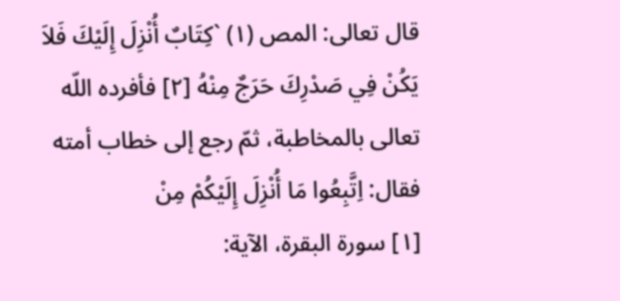قال تعالى: المص (١) `كِتَابٌ أُنْزِلَ إِلَيْكَ فَلاَ يَكُنْ فِي صَدْرِكَ حَرَجٌ مِنْهُ [٢] فأفرده اللّه تعالى بالمخاطبة، ثمّ رجع إلى خطاب أمته فقال: اِتَّبِعُوا مَا أُنْزِلَ إِلَيْكُمْ مِنْ
[١] سورة البقرة، الآية: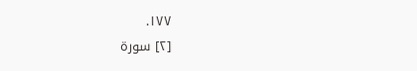١٧٧.
[٢] سورة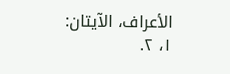الأعراف، الآيتان: ١، ٢.